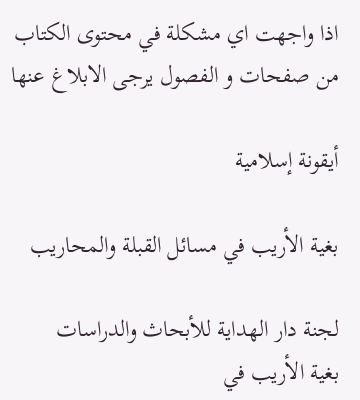اذا واجهت اي مشكلة في محتوى الكتاب من صفحات و الفصول يرجى الابلاغ عنها

أيقونة إسلامية

بغية الأريب في مسائل القبلة والمحاريب

لجنة دار الهداية للأبحاث والدراسات
بغية الأريب في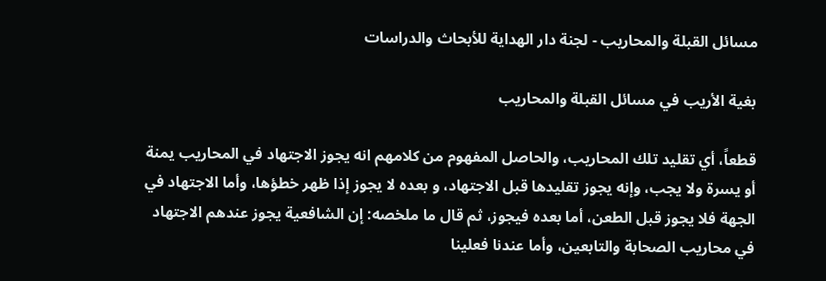مسائل القبلة والمحاريب - لجنة دار الهداية للأبحاث والدراسات

بغية الأريب في مسائل القبلة والمحاريب

قطعاً، أي تقليد تلك المحاريب، والحاصل المفهوم من كلامهم انه يجوز الاجتهاد في المحاريب يمنة أو يسرة ولا يجب، وإنه يجوز تقليدها قبل الاجتهاد، و بعده لا يجوز إذا ظهر خطؤها، وأما الاجتهاد في الجهة فلا يجوز قبل الطعن، أما بعده فيجوز، ثم قال ما ملخصه: إن الشافعية يجوز عندهم الاجتهاد في محاريب الصحابة والتابعين، وأما عندنا فعلينا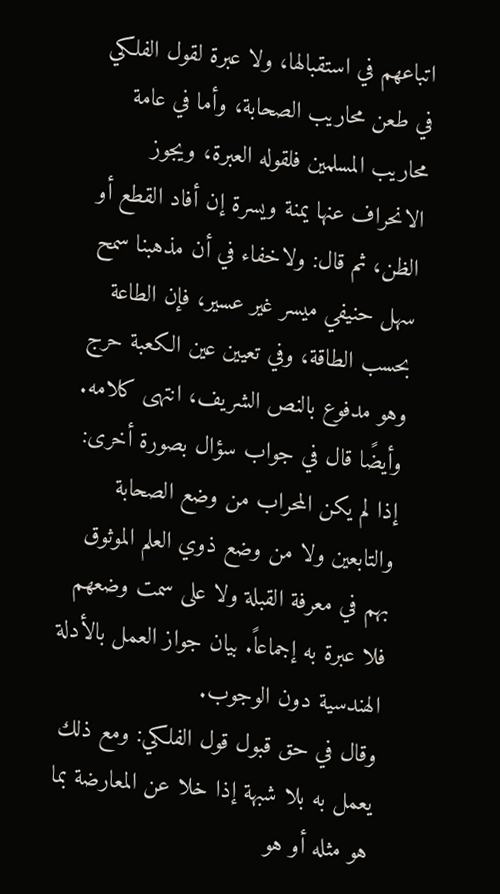اتباعهم في استقبالها، ولا عبرة لقول الفلكي في طعن محاريب الصحابة، وأما في عامة محاريب المسلمين فلقوله العبرة، ويجوز الانحراف عنها يمنة ويسرة إن أفاد القطع أو الظن، ثم قال: ولاخفاء في أن مذهبنا سمح سهل حنيفي ميسر غير عسير، فإن الطاعة بحسب الطاقة، وفي تعيين عين الكعبة حرج وهو مدفوع بالنص الشريف، انتهى كلامه.
وأيضًا قال في جواب سؤال بصورة أخرى: إذا لم يكن المحراب من وضع الصحابة والتابعين ولا من وضع ذوي العلم الموثوق بهم في معرفة القبلة ولا على سمت وضعهم فلا عبرة به إجماعاً. بيان جواز العمل بالأدلة الهندسية دون الوجوب.
وقال في حق قبول قول الفلكي: ومع ذلك يعمل به بلا شبهة إذا خلا عن المعارضة بما هو مثله أو هو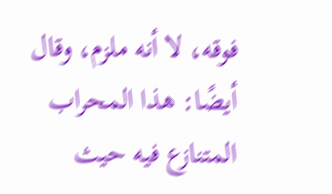فوقه، لا أنه ملزم، وقال أيضًا: هذا المحراب المتنازع فيه حيث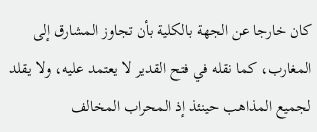كان خارجا عن الجهة بالكلية بأن تجاوز المشارق إلى المغارب، كما نقله في فتح القدير لا يعتمد عليه، ولا يقلد لجميع المذاهب حينئذ إذ المحراب المخالف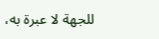للجهة لا عبرة به،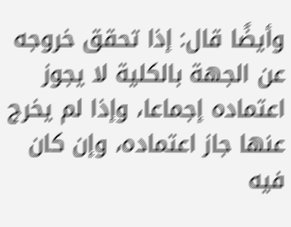وأيضًا قال: إذا تحقق خروجه عن الجهة بالكلية لا يجوز اعتماده إجماعا، وإذا لم يخرج عنها جاز اعتماده، وإن كان فيه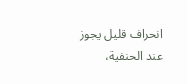انحراف قليل يجوز عند الحنفية،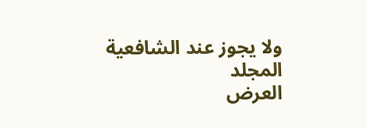ولا يجوز عند الشافعية
المجلد
العرض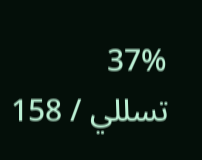37%
تسللي / 158